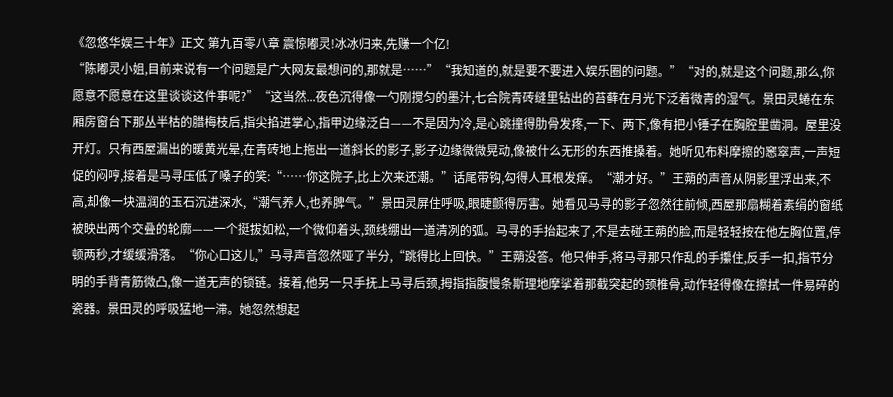《忽悠华娱三十年》正文 第九百零八章 震惊嘟灵!冰冰归来,先赚一个亿!
“陈嘟灵小姐,目前来说有一个问题是广大网友最想问的,那就是……”“我知道的,就是要不要进入娱乐圈的问题。”“对的,就是这个问题,那么,你愿意不愿意在这里谈谈这件事呢?”“这当然...夜色沉得像一勺刚搅匀的墨汁,七合院青砖缝里钻出的苔藓在月光下泛着微青的湿气。景田灵蜷在东厢房窗台下那丛半枯的腊梅枝后,指尖掐进掌心,指甲边缘泛白——不是因为冷,是心跳撞得肋骨发疼,一下、两下,像有把小锤子在胸腔里凿洞。屋里没开灯。只有西屋漏出的暖黄光晕,在青砖地上拖出一道斜长的影子,影子边缘微微晃动,像被什么无形的东西推搡着。她听见布料摩擦的窸窣声,一声短促的闷哼,接着是马寻压低了嗓子的笑:“……你这院子,比上次来还潮。”话尾带钩,勾得人耳根发痒。“潮才好。”王蒴的声音从阴影里浮出来,不高,却像一块温润的玉石沉进深水,“潮气养人,也养脾气。”景田灵屏住呼吸,眼睫颤得厉害。她看见马寻的影子忽然往前倾,西屋那扇糊着素绢的窗纸被映出两个交叠的轮廓——一个挺拔如松,一个微仰着头,颈线绷出一道清冽的弧。马寻的手抬起来了,不是去碰王蒴的脸,而是轻轻按在他左胸位置,停顿两秒,才缓缓滑落。“你心口这儿,”马寻声音忽然哑了半分,“跳得比上回快。”王蒴没答。他只伸手,将马寻那只作乱的手攥住,反手一扣,指节分明的手背青筋微凸,像一道无声的锁链。接着,他另一只手抚上马寻后颈,拇指指腹慢条斯理地摩挲着那截突起的颈椎骨,动作轻得像在擦拭一件易碎的瓷器。景田灵的呼吸猛地一滞。她忽然想起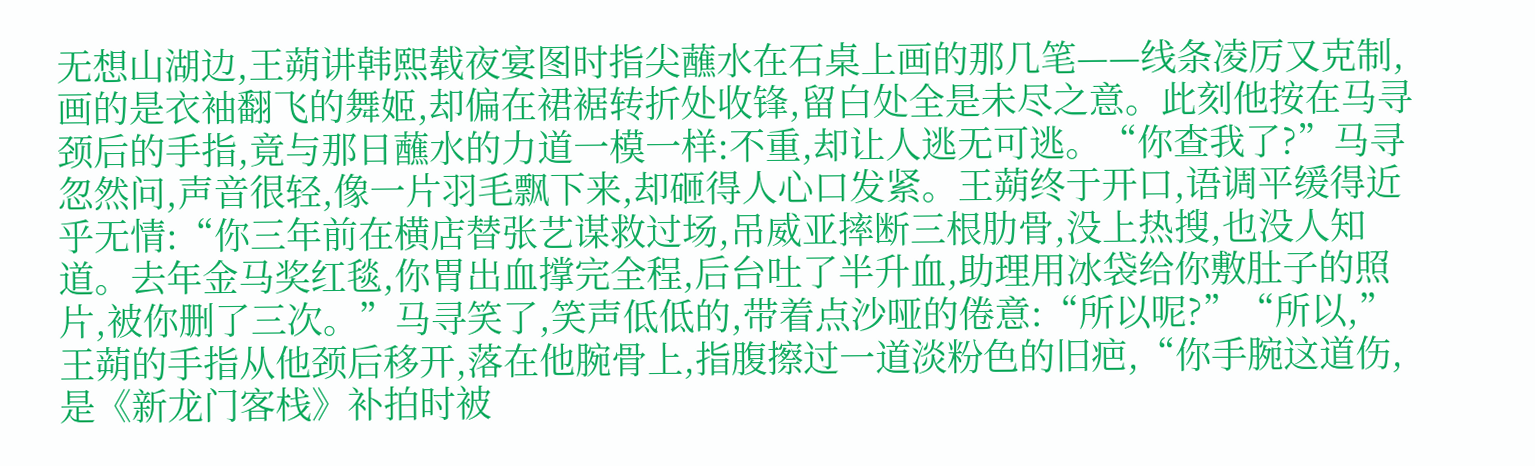无想山湖边,王蒴讲韩熙载夜宴图时指尖蘸水在石桌上画的那几笔——线条凌厉又克制,画的是衣袖翻飞的舞姬,却偏在裙裾转折处收锋,留白处全是未尽之意。此刻他按在马寻颈后的手指,竟与那日蘸水的力道一模一样:不重,却让人逃无可逃。“你查我了?”马寻忽然问,声音很轻,像一片羽毛飘下来,却砸得人心口发紧。王蒴终于开口,语调平缓得近乎无情:“你三年前在横店替张艺谋救过场,吊威亚摔断三根肋骨,没上热搜,也没人知道。去年金马奖红毯,你胃出血撑完全程,后台吐了半升血,助理用冰袋给你敷肚子的照片,被你删了三次。”马寻笑了,笑声低低的,带着点沙哑的倦意:“所以呢?”“所以,”王蒴的手指从他颈后移开,落在他腕骨上,指腹擦过一道淡粉色的旧疤,“你手腕这道伤,是《新龙门客栈》补拍时被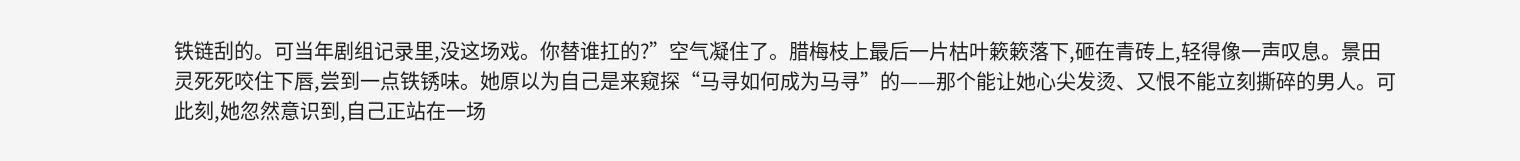铁链刮的。可当年剧组记录里,没这场戏。你替谁扛的?”空气凝住了。腊梅枝上最后一片枯叶簌簌落下,砸在青砖上,轻得像一声叹息。景田灵死死咬住下唇,尝到一点铁锈味。她原以为自己是来窥探“马寻如何成为马寻”的——那个能让她心尖发烫、又恨不能立刻撕碎的男人。可此刻,她忽然意识到,自己正站在一场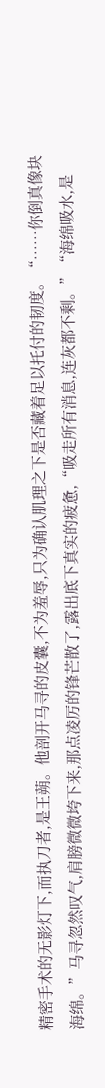精密手术的无影灯下,而执刀者,是王蒴。他剖开马寻的皮囊,不为羞辱,只为确认肌理之下是否藏着足以托付的韧度。“……你倒真像块海绵。”马寻忽然叹气,肩膀微微垮下来,那点凌厉的锋芒散了,露出底下真实的疲惫,“吸走所有消息,连灰都不剩。”“海绵吸水,是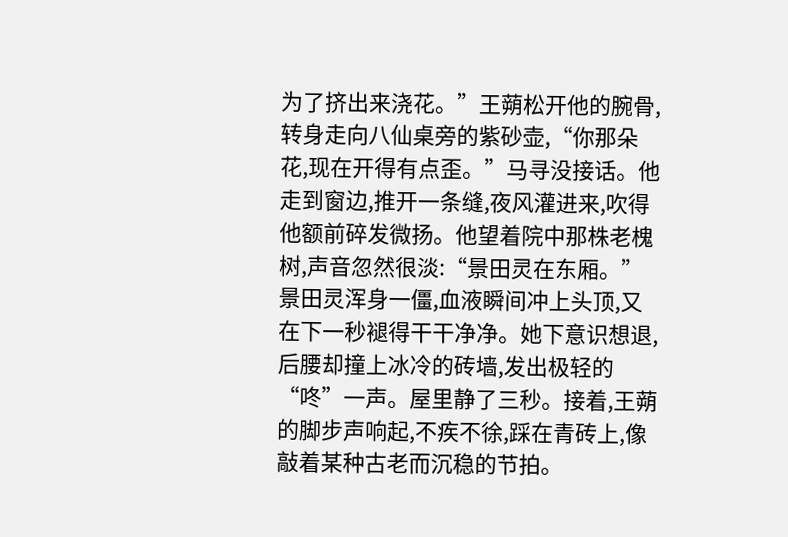为了挤出来浇花。”王蒴松开他的腕骨,转身走向八仙桌旁的紫砂壶,“你那朵花,现在开得有点歪。”马寻没接话。他走到窗边,推开一条缝,夜风灌进来,吹得他额前碎发微扬。他望着院中那株老槐树,声音忽然很淡:“景田灵在东厢。”景田灵浑身一僵,血液瞬间冲上头顶,又在下一秒褪得干干净净。她下意识想退,后腰却撞上冰冷的砖墙,发出极轻的“咚”一声。屋里静了三秒。接着,王蒴的脚步声响起,不疾不徐,踩在青砖上,像敲着某种古老而沉稳的节拍。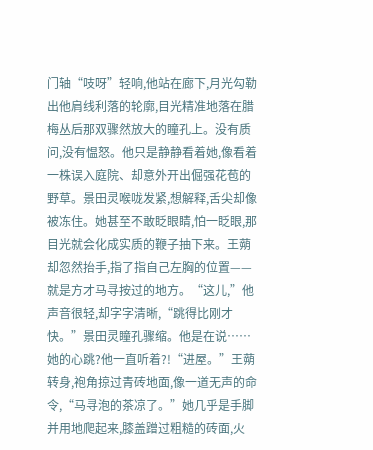门轴“吱呀”轻响,他站在廊下,月光勾勒出他肩线利落的轮廓,目光精准地落在腊梅丛后那双骤然放大的瞳孔上。没有质问,没有愠怒。他只是静静看着她,像看着一株误入庭院、却意外开出倔强花苞的野草。景田灵喉咙发紧,想解释,舌尖却像被冻住。她甚至不敢眨眼睛,怕一眨眼,那目光就会化成实质的鞭子抽下来。王蒴却忽然抬手,指了指自己左胸的位置——就是方才马寻按过的地方。“这儿,”他声音很轻,却字字清晰,“跳得比刚才快。”景田灵瞳孔骤缩。他是在说……她的心跳?他一直听着?!“进屋。”王蒴转身,袍角掠过青砖地面,像一道无声的命令,“马寻泡的茶凉了。”她几乎是手脚并用地爬起来,膝盖蹭过粗糙的砖面,火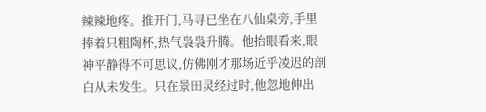辣辣地疼。推开门,马寻已坐在八仙桌旁,手里捧着只粗陶杯,热气袅袅升腾。他抬眼看来,眼神平静得不可思议,仿佛刚才那场近乎凌迟的剖白从未发生。只在景田灵经过时,他忽地伸出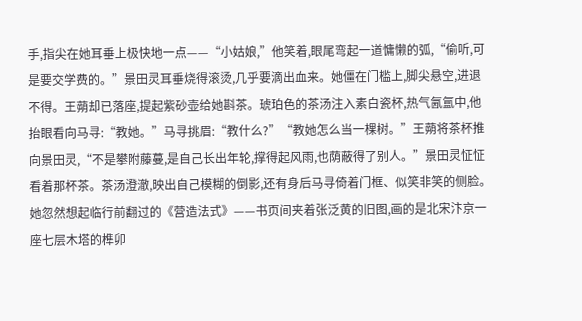手,指尖在她耳垂上极快地一点——“小姑娘,”他笑着,眼尾弯起一道慵懒的弧,“偷听,可是要交学费的。”景田灵耳垂烧得滚烫,几乎要滴出血来。她僵在门槛上,脚尖悬空,进退不得。王蒴却已落座,提起紫砂壶给她斟茶。琥珀色的茶汤注入素白瓷杯,热气氤氲中,他抬眼看向马寻:“教她。”马寻挑眉:“教什么?”“教她怎么当一棵树。”王蒴将茶杯推向景田灵,“不是攀附藤蔓,是自己长出年轮,撑得起风雨,也荫蔽得了别人。”景田灵怔怔看着那杯茶。茶汤澄澈,映出自己模糊的倒影,还有身后马寻倚着门框、似笑非笑的侧脸。她忽然想起临行前翻过的《营造法式》——书页间夹着张泛黄的旧图,画的是北宋汴京一座七层木塔的榫卯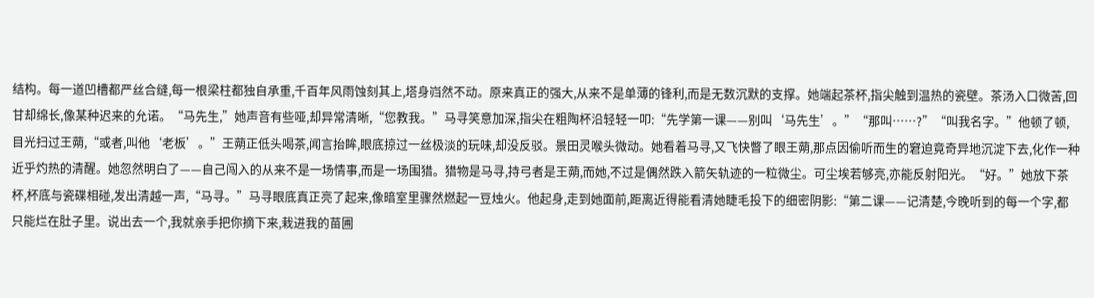结构。每一道凹槽都严丝合缝,每一根梁柱都独自承重,千百年风雨蚀刻其上,塔身岿然不动。原来真正的强大,从来不是单薄的锋利,而是无数沉默的支撑。她端起茶杯,指尖触到温热的瓷壁。茶汤入口微苦,回甘却绵长,像某种迟来的允诺。“马先生,”她声音有些哑,却异常清晰,“您教我。”马寻笑意加深,指尖在粗陶杯沿轻轻一叩:“先学第一课——别叫‘马先生’。”“那叫……?”“叫我名字。”他顿了顿,目光扫过王蒴,“或者,叫他‘老板’。”王蒴正低头喝茶,闻言抬眸,眼底掠过一丝极淡的玩味,却没反驳。景田灵喉头微动。她看着马寻,又飞快瞥了眼王蒴,那点因偷听而生的窘迫竟奇异地沉淀下去,化作一种近乎灼热的清醒。她忽然明白了——自己闯入的从来不是一场情事,而是一场围猎。猎物是马寻,持弓者是王蒴,而她,不过是偶然跌入箭矢轨迹的一粒微尘。可尘埃若够亮,亦能反射阳光。“好。”她放下茶杯,杯底与瓷碟相碰,发出清越一声,“马寻。”马寻眼底真正亮了起来,像暗室里骤然燃起一豆烛火。他起身,走到她面前,距离近得能看清她睫毛投下的细密阴影:“第二课——记清楚,今晚听到的每一个字,都只能烂在肚子里。说出去一个,我就亲手把你摘下来,栽进我的苗圃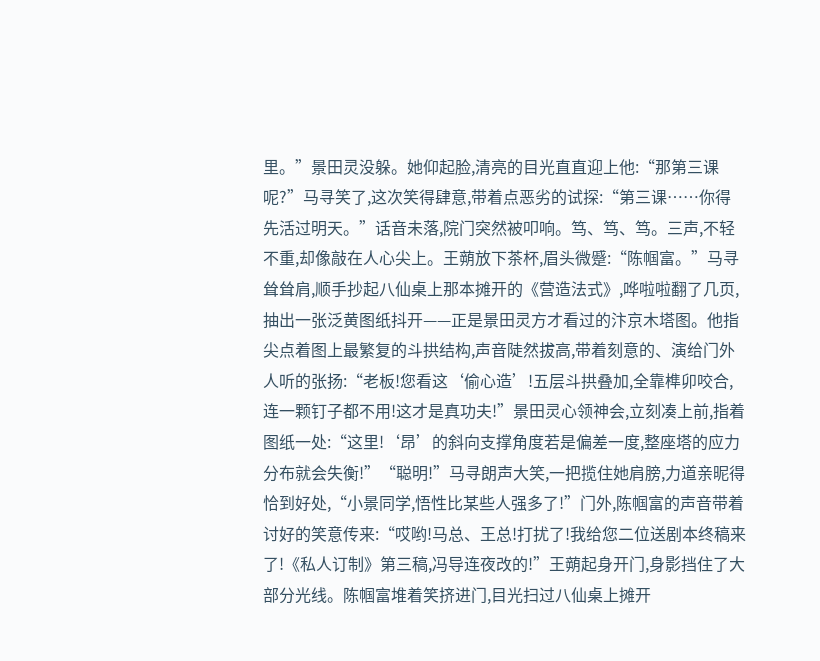里。”景田灵没躲。她仰起脸,清亮的目光直直迎上他:“那第三课呢?”马寻笑了,这次笑得肆意,带着点恶劣的试探:“第三课……你得先活过明天。”话音未落,院门突然被叩响。笃、笃、笃。三声,不轻不重,却像敲在人心尖上。王蒴放下茶杯,眉头微蹙:“陈帼富。”马寻耸耸肩,顺手抄起八仙桌上那本摊开的《营造法式》,哗啦啦翻了几页,抽出一张泛黄图纸抖开——正是景田灵方才看过的汴京木塔图。他指尖点着图上最繁复的斗拱结构,声音陡然拔高,带着刻意的、演给门外人听的张扬:“老板!您看这‘偷心造’!五层斗拱叠加,全靠榫卯咬合,连一颗钉子都不用!这才是真功夫!”景田灵心领神会,立刻凑上前,指着图纸一处:“这里!‘昂’的斜向支撑角度若是偏差一度,整座塔的应力分布就会失衡!”“聪明!”马寻朗声大笑,一把揽住她肩膀,力道亲昵得恰到好处,“小景同学,悟性比某些人强多了!”门外,陈帼富的声音带着讨好的笑意传来:“哎哟!马总、王总!打扰了!我给您二位送剧本终稿来了!《私人订制》第三稿,冯导连夜改的!”王蒴起身开门,身影挡住了大部分光线。陈帼富堆着笑挤进门,目光扫过八仙桌上摊开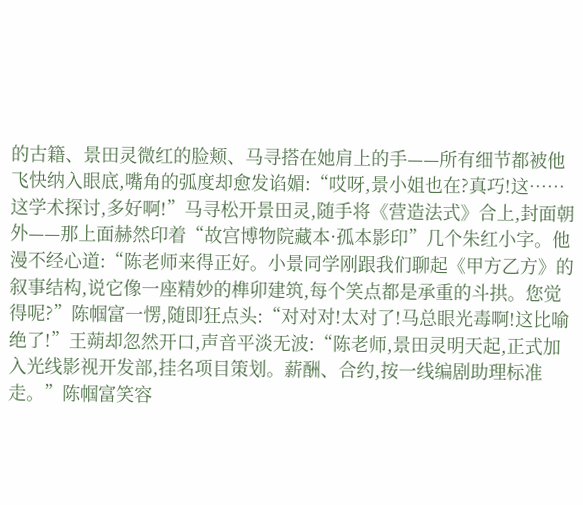的古籍、景田灵微红的脸颊、马寻搭在她肩上的手——所有细节都被他飞快纳入眼底,嘴角的弧度却愈发谄媚:“哎呀,景小姐也在?真巧!这……这学术探讨,多好啊!”马寻松开景田灵,随手将《营造法式》合上,封面朝外——那上面赫然印着“故宫博物院藏本·孤本影印”几个朱红小字。他漫不经心道:“陈老师来得正好。小景同学刚跟我们聊起《甲方乙方》的叙事结构,说它像一座精妙的榫卯建筑,每个笑点都是承重的斗拱。您觉得呢?”陈帼富一愣,随即狂点头:“对对对!太对了!马总眼光毒啊!这比喻绝了!”王蒴却忽然开口,声音平淡无波:“陈老师,景田灵明天起,正式加入光线影视开发部,挂名项目策划。薪酬、合约,按一线编剧助理标准走。”陈帼富笑容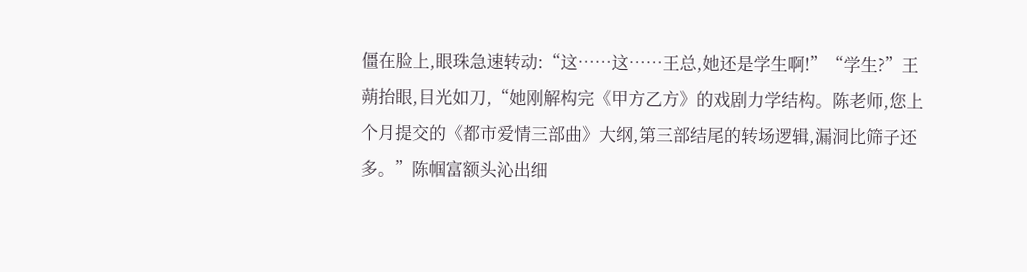僵在脸上,眼珠急速转动:“这……这……王总,她还是学生啊!”“学生?”王蒴抬眼,目光如刀,“她刚解构完《甲方乙方》的戏剧力学结构。陈老师,您上个月提交的《都市爱情三部曲》大纲,第三部结尾的转场逻辑,漏洞比筛子还多。”陈帼富额头沁出细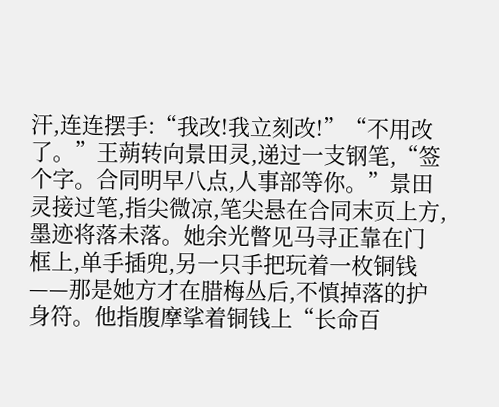汗,连连摆手:“我改!我立刻改!”“不用改了。”王蒴转向景田灵,递过一支钢笔,“签个字。合同明早八点,人事部等你。”景田灵接过笔,指尖微凉,笔尖悬在合同末页上方,墨迹将落未落。她余光瞥见马寻正靠在门框上,单手插兜,另一只手把玩着一枚铜钱——那是她方才在腊梅丛后,不慎掉落的护身符。他指腹摩挲着铜钱上“长命百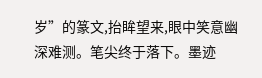岁”的篆文,抬眸望来,眼中笑意幽深难测。笔尖终于落下。墨迹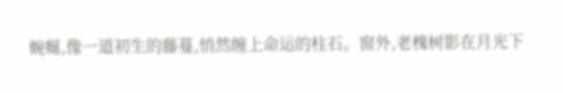蜿蜒,像一道初生的藤蔓,悄然缠上命运的柱石。窗外,老槐树影在月光下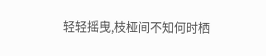轻轻摇曳,枝桠间不知何时栖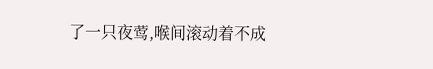了一只夜莺,喉间滚动着不成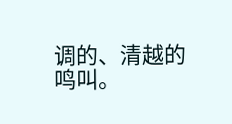调的、清越的鸣叫。